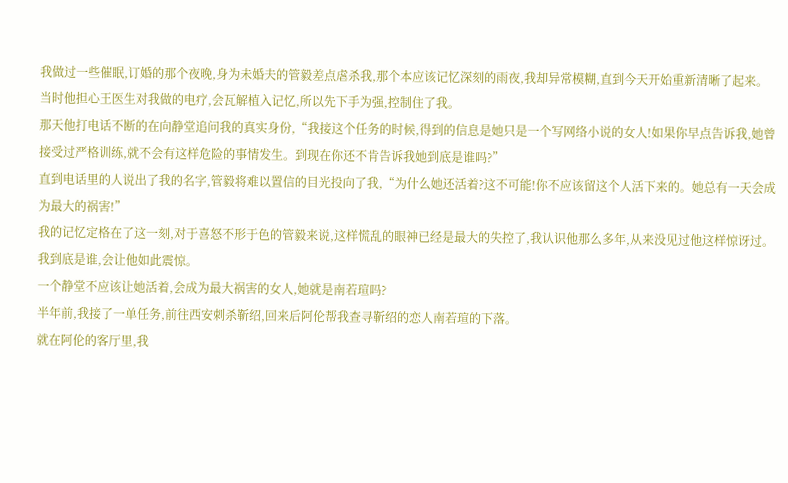我做过一些催眠,订婚的那个夜晚,身为未婚夫的管毅差点虐杀我,那个本应该记忆深刻的雨夜,我却异常模糊,直到今天开始重新清晰了起来。
当时他担心王医生对我做的电疗,会瓦解植入记忆,所以先下手为强,控制住了我。
那天他打电话不断的在向静堂追问我的真实身份,“我接这个任务的时候,得到的信息是她只是一个写网络小说的女人!如果你早点告诉我,她曾接受过严格训练,就不会有这样危险的事情发生。到现在你还不肯告诉我她到底是谁吗?”
直到电话里的人说出了我的名字,管毅将难以置信的目光投向了我,“为什么她还活着?这不可能!你不应该留这个人活下来的。她总有一天会成为最大的祸害!”
我的记忆定格在了这一刻,对于喜怒不形于色的管毅来说,这样慌乱的眼神已经是最大的失控了,我认识他那么多年,从来没见过他这样惊讶过。
我到底是谁,会让他如此震惊。
一个静堂不应该让她活着,会成为最大祸害的女人,她就是南若瑄吗?
半年前,我接了一单任务,前往西安刺杀靳绍,回来后阿伦帮我查寻靳绍的恋人南若瑄的下落。
就在阿伦的客厅里,我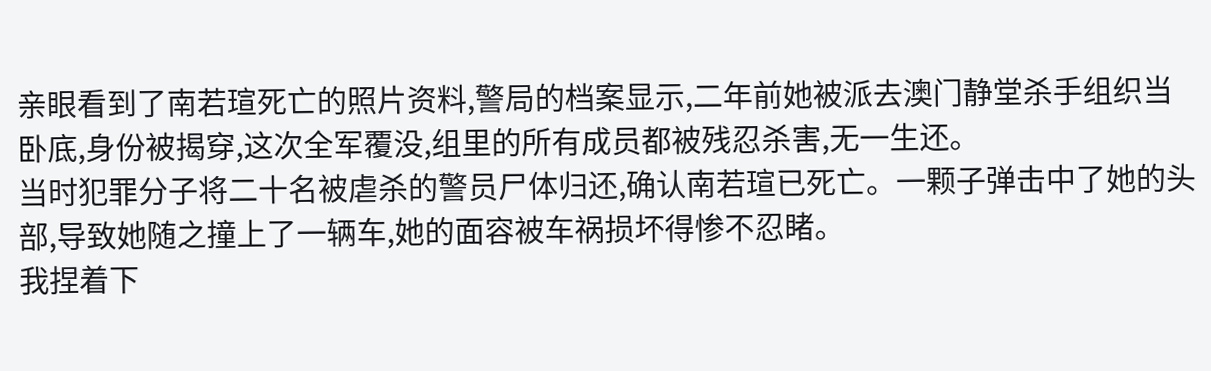亲眼看到了南若瑄死亡的照片资料,警局的档案显示,二年前她被派去澳门静堂杀手组织当卧底,身份被揭穿,这次全军覆没,组里的所有成员都被残忍杀害,无一生还。
当时犯罪分子将二十名被虐杀的警员尸体归还,确认南若瑄已死亡。一颗子弹击中了她的头部,导致她随之撞上了一辆车,她的面容被车祸损坏得惨不忍睹。
我捏着下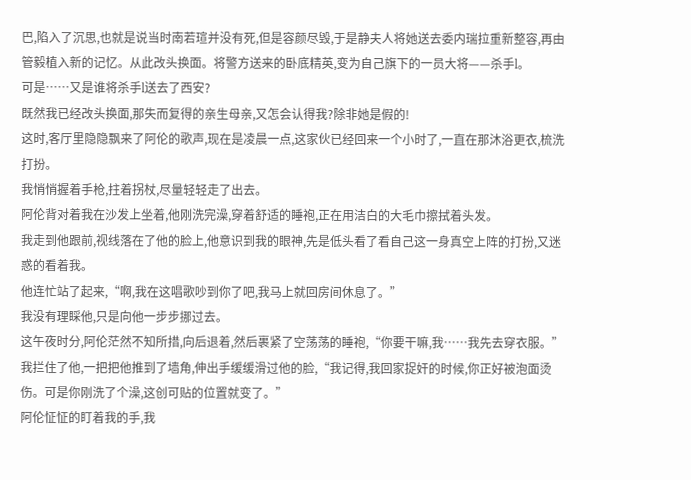巴,陷入了沉思,也就是说当时南若瑄并没有死,但是容颜尽毁,于是静夫人将她送去委内瑞拉重新整容,再由管毅植入新的记忆。从此改头换面。将警方送来的卧底精英,变为自己旗下的一员大将——杀手l。
可是……又是谁将杀手l送去了西安?
既然我已经改头换面,那失而复得的亲生母亲,又怎会认得我?除非她是假的!
这时,客厅里隐隐飘来了阿伦的歌声,现在是凌晨一点,这家伙已经回来一个小时了,一直在那沐浴更衣,梳洗打扮。
我悄悄握着手枪,拄着拐杖,尽量轻轻走了出去。
阿伦背对着我在沙发上坐着,他刚洗完澡,穿着舒适的睡袍,正在用洁白的大毛巾擦拭着头发。
我走到他跟前,视线落在了他的脸上,他意识到我的眼神,先是低头看了看自己这一身真空上阵的打扮,又迷惑的看着我。
他连忙站了起来,“啊,我在这唱歌吵到你了吧,我马上就回房间休息了。”
我没有理睬他,只是向他一步步挪过去。
这午夜时分,阿伦茫然不知所措,向后退着,然后裹紧了空荡荡的睡袍,“你要干嘛,我……我先去穿衣服。”
我拦住了他,一把把他推到了墙角,伸出手缓缓滑过他的脸,“我记得,我回家捉奸的时候,你正好被泡面烫伤。可是你刚洗了个澡,这创可贴的位置就变了。”
阿伦怔怔的盯着我的手,我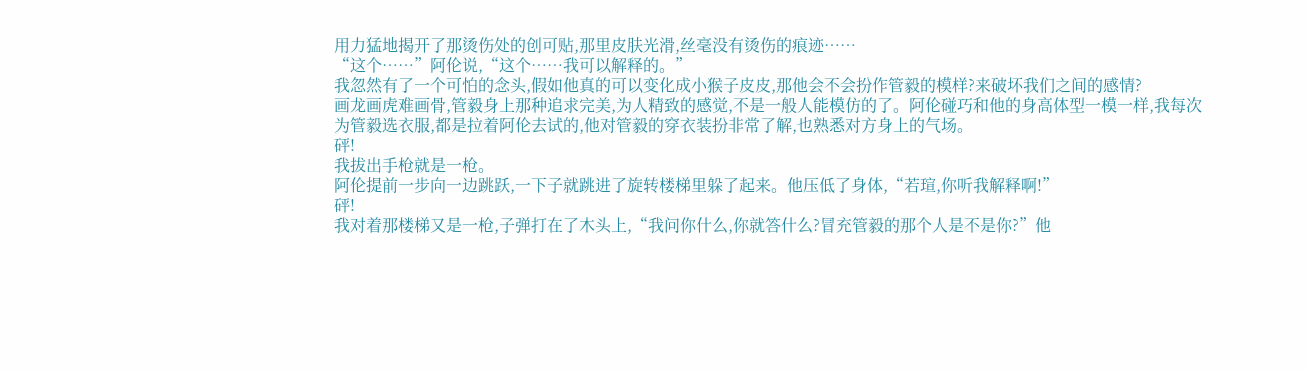用力猛地揭开了那烫伤处的创可贴,那里皮肤光滑,丝毫没有烫伤的痕迹……
“这个……”阿伦说,“这个……我可以解释的。”
我忽然有了一个可怕的念头,假如他真的可以变化成小猴子皮皮,那他会不会扮作管毅的模样?来破坏我们之间的感情?
画龙画虎难画骨,管毅身上那种追求完美,为人精致的感觉,不是一般人能模仿的了。阿伦碰巧和他的身高体型一模一样,我每次为管毅选衣服,都是拉着阿伦去试的,他对管毅的穿衣装扮非常了解,也熟悉对方身上的气场。
砰!
我拔出手枪就是一枪。
阿伦提前一步向一边跳跃,一下子就跳进了旋转楼梯里躲了起来。他压低了身体,“若瑄,你听我解释啊!”
砰!
我对着那楼梯又是一枪,子弹打在了木头上,“我问你什么,你就答什么?冒充管毅的那个人是不是你?”他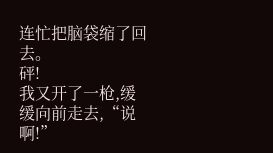连忙把脑袋缩了回去。
砰!
我又开了一枪,缓缓向前走去,“说啊!”